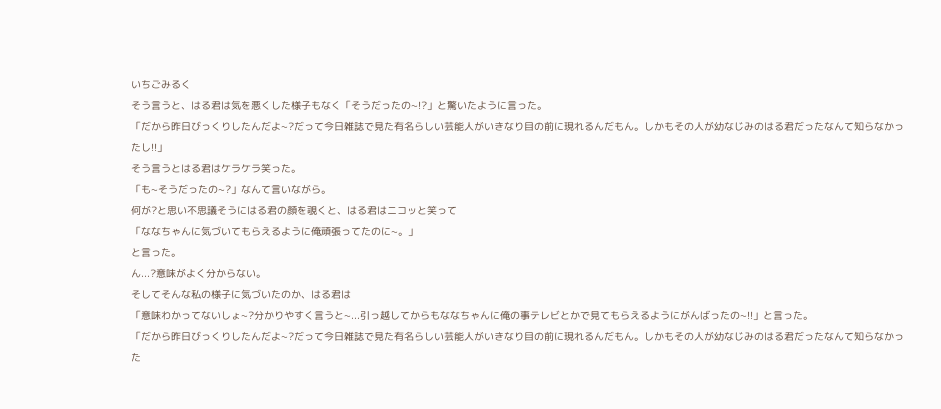いちごみるく
そう言うと、はる君は気を悪くした様子もなく「そうだったの~!?」と驚いたように言った。
「だから昨日びっくりしたんだよ~?だって今日雑誌で見た有名らしい芸能人がいきなり目の前に現れるんだもん。しかもその人が幼なじみのはる君だったなんて知らなかったし!!」
そう言うとはる君はケラケラ笑った。
「も~そうだったの~?」なんて言いながら。
何が?と思い不思議そうにはる君の顔を覗くと、はる君はニコッと笑って
「ななちゃんに気づいてもらえるように俺頑張ってたのに~。」
と言った。
ん...?意味がよく分からない。
そしてそんな私の様子に気づいたのか、はる君は
「意味わかってないしょ~?分かりやすく言うと~...引っ越してからもななちゃんに俺の事テレビとかで見てもらえるようにがんばったの~!!」と言った。
「だから昨日びっくりしたんだよ~?だって今日雑誌で見た有名らしい芸能人がいきなり目の前に現れるんだもん。しかもその人が幼なじみのはる君だったなんて知らなかった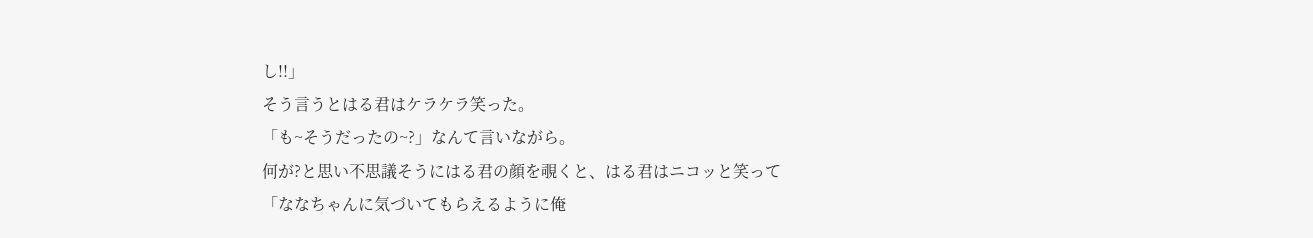し!!」
そう言うとはる君はケラケラ笑った。
「も~そうだったの~?」なんて言いながら。
何が?と思い不思議そうにはる君の顔を覗くと、はる君はニコッと笑って
「ななちゃんに気づいてもらえるように俺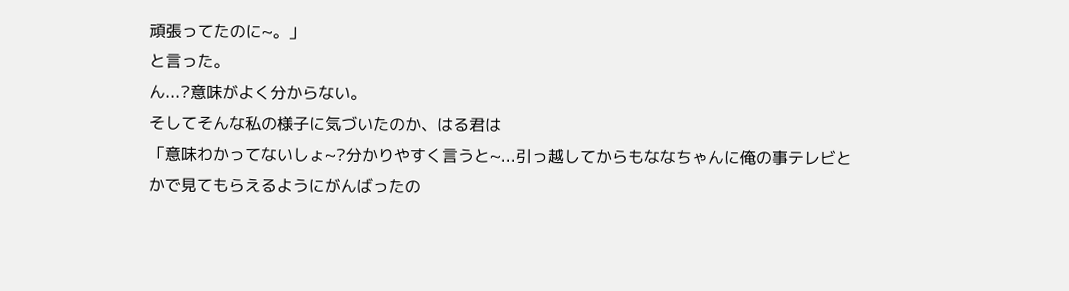頑張ってたのに~。」
と言った。
ん...?意味がよく分からない。
そしてそんな私の様子に気づいたのか、はる君は
「意味わかってないしょ~?分かりやすく言うと~...引っ越してからもななちゃんに俺の事テレビとかで見てもらえるようにがんばったの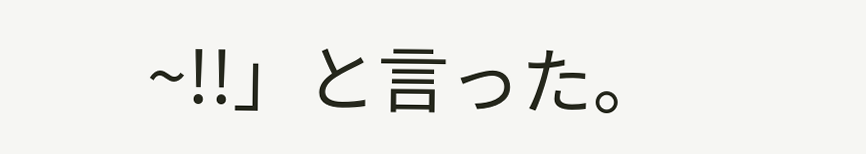~!!」と言った。